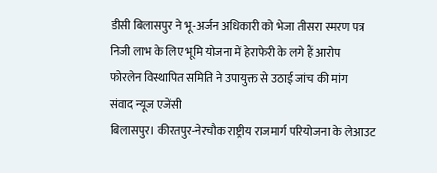डीसी बिलासपुर ने भू-अर्जन अधिकारी को भेजा तीसरा स्मरण पत्र
निजी लाभ के लिए भूमि योजना में हेराफेरी के लगे हैं आरोप
फोरलेन विस्थापित समिति ने उपायुक्त से उठाई जांच की मांग
संवाद न्यूज एजेंसी
बिलासपुर। कीरतपुर-नेरचौक राष्ट्रीय राजमार्ग परियोजना के लेआउट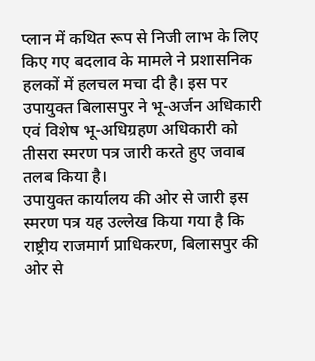प्लान में कथित रूप से निजी लाभ के लिए किए गए बदलाव के मामले ने प्रशासनिक हलकों में हलचल मचा दी है। इस पर उपायुक्त बिलासपुर ने भू-अर्जन अधिकारी एवं विशेष भू-अधिग्रहण अधिकारी को तीसरा स्मरण पत्र जारी करते हुए जवाब तलब किया है।
उपायुक्त कार्यालय की ओर से जारी इस स्मरण पत्र यह उल्लेख किया गया है कि राष्ट्रीय राजमार्ग प्राधिकरण, बिलासपुर की ओर से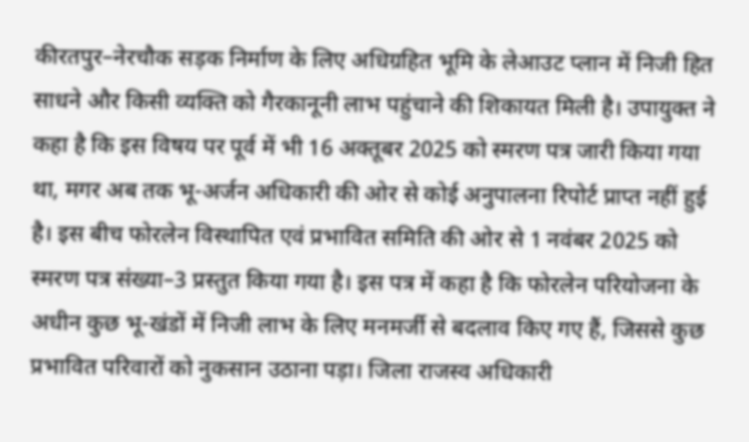कीरतपुर–नेरचौक सड़क निर्माण के लिए अधिग्रहित भूमि के लेआउट प्लान में निजी हित साधने और किसी व्यक्ति को गैरकानूनी लाभ पहुंचाने की शिकायत मिली है। उपायुक्त ने कहा है कि इस विषय पर पूर्व में भी 16 अक्तूबर 2025 को स्मरण पत्र जारी किया गया था, मगर अब तक भू-अर्जन अधिकारी की ओर से कोई अनुपालना रिपोर्ट प्राप्त नहीं हुई है। इस बीच फोरलेन विस्थापित एवं प्रभावित समिति की ओर से 1 नवंबर 2025 को स्मरण पत्र संख्या–3 प्रस्तुत किया गया है। इस पत्र में कहा है कि फोरलेन परियोजना के अधीन कुछ भू-खंडों में निजी लाभ के लिए मनमर्जी से बदलाव किए गए हैं, जिससे कुछ प्रभावित परिवारों को नुकसान उठाना पड़ा। जिला राजस्व अधिकारी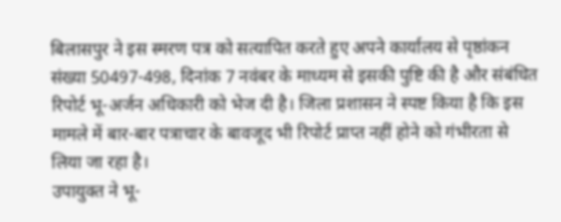बिलासपुर ने इस स्मरण पत्र को सत्यापित करते हुए अपने कार्यालय से पृष्ठांकन संख्या 50497-498, दिनांक 7 नवंबर के माध्यम से इसकी पुष्टि की है और संबंधित रिपोर्ट भू-अर्जन अधिकारी को भेज दी है। जिला प्रशासन ने स्पष्ट किया है कि इस मामले में बार-बार पत्राचार के बावजूद भी रिपोर्ट प्राप्त नहीं होने को गंभीरता से लिया जा रहा है।
उपायुक्त ने भू-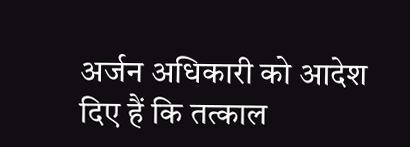अर्जन अधिकारी को आदेश दिए हैं कि तत्काल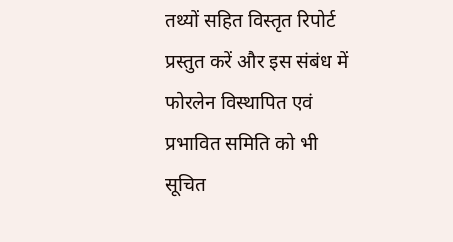तथ्यों सहित विस्तृत रिपोर्ट प्रस्तुत करें और इस संबंध में फोरलेन विस्थापित एवं प्रभावित समिति को भी सूचित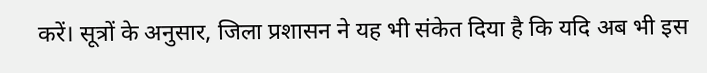करें। सूत्रों के अनुसार, जिला प्रशासन ने यह भी संकेत दिया है कि यदि अब भी इस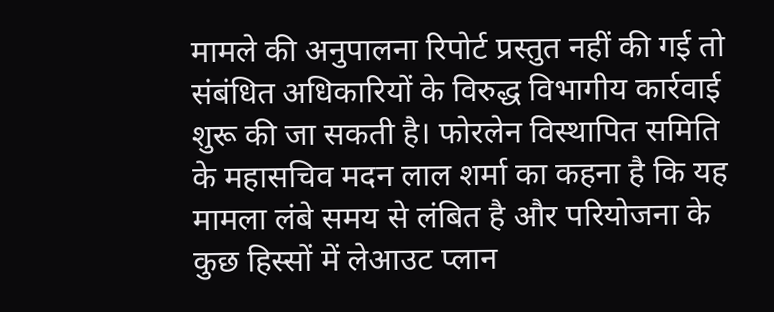मामले की अनुपालना रिपोर्ट प्रस्तुत नहीं की गई तो संबंधित अधिकारियों के विरुद्ध विभागीय कार्रवाई शुरू की जा सकती है। फोरलेन विस्थापित समिति के महासचिव मदन लाल शर्मा का कहना है कि यह मामला लंबे समय से लंबित है और परियोजना के कुछ हिस्सों में लेआउट प्लान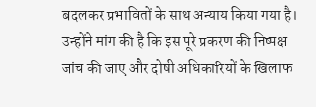बदलकर प्रभावितों के साथ अन्याय किया गया है। उन्होंने मांग की है कि इस पूरे प्रकरण की निष्पक्ष जांच की जाए और दोषी अधिकारियों के खिलाफ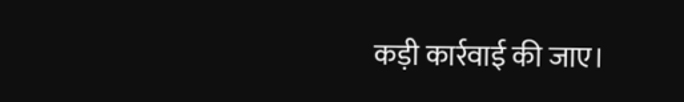कड़ी कार्रवाई की जाए।